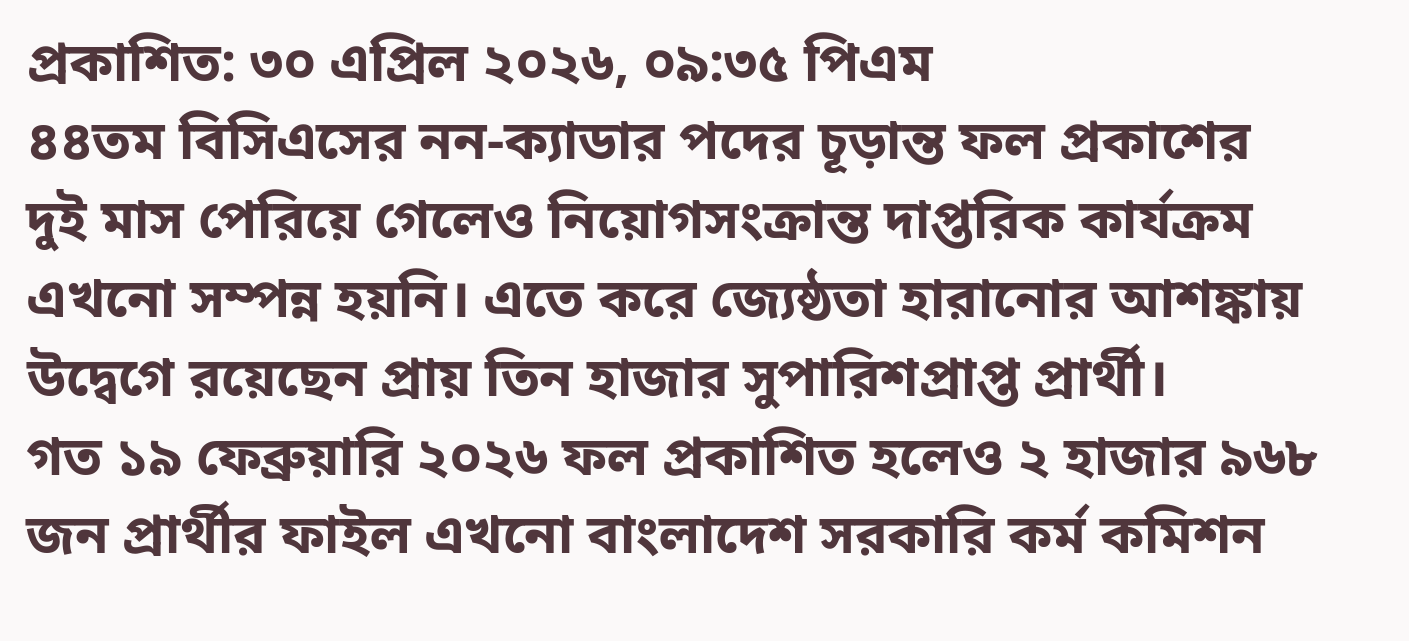প্রকাশিত: ৩০ এপ্রিল ২০২৬, ০৯:৩৫ পিএম
৪৪তম বিসিএসের নন-ক্যাডার পদের চূড়ান্ত ফল প্রকাশের দুই মাস পেরিয়ে গেলেও নিয়োগসংক্রান্ত দাপ্তরিক কার্যক্রম এখনো সম্পন্ন হয়নি। এতে করে জ্যেষ্ঠতা হারানোর আশঙ্কায় উদ্বেগে রয়েছেন প্রায় তিন হাজার সুপারিশপ্রাপ্ত প্রার্থী।
গত ১৯ ফেব্রুয়ারি ২০২৬ ফল প্রকাশিত হলেও ২ হাজার ৯৬৮ জন প্রার্থীর ফাইল এখনো বাংলাদেশ সরকারি কর্ম কমিশন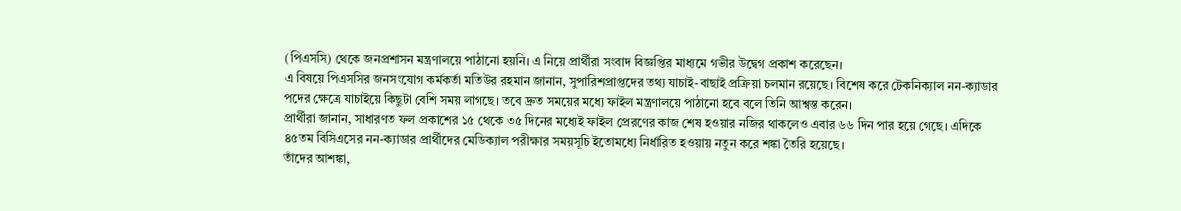(পিএসসি) থেকে জনপ্রশাসন মন্ত্রণালয়ে পাঠানো হয়নি। এ নিয়ে প্রার্থীরা সংবাদ বিজ্ঞপ্তির মাধ্যমে গভীর উদ্বেগ প্রকাশ করেছেন।
এ বিষয়ে পিএসসির জনসংযোগ কর্মকর্তা মতিউর রহমান জানান, সুপারিশপ্রাপ্তদের তথ্য যাচাই-বাছাই প্রক্রিয়া চলমান রয়েছে। বিশেষ করে টেকনিক্যাল নন-ক্যাডার পদের ক্ষেত্রে যাচাইয়ে কিছুটা বেশি সময় লাগছে। তবে দ্রুত সময়ের মধ্যে ফাইল মন্ত্রণালয়ে পাঠানো হবে বলে তিনি আশ্বস্ত করেন।
প্রার্থীরা জানান, সাধারণত ফল প্রকাশের ১৫ থেকে ৩৫ দিনের মধ্যেই ফাইল প্রেরণের কাজ শেষ হওয়ার নজির থাকলেও এবার ৬৬ দিন পার হয়ে গেছে। এদিকে ৪৫তম বিসিএসের নন-ক্যাডার প্রার্থীদের মেডিক্যাল পরীক্ষার সময়সূচি ইতোমধ্যে নির্ধারিত হওয়ায় নতুন করে শঙ্কা তৈরি হয়েছে।
তাঁদের আশঙ্কা,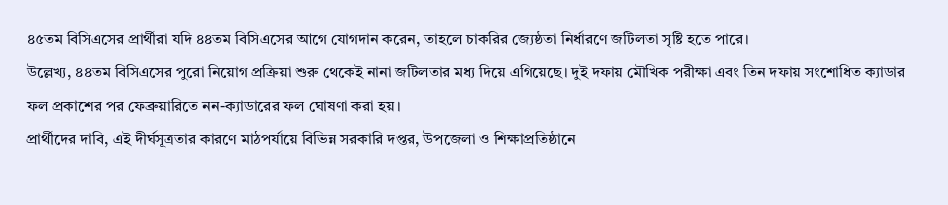৪৫তম বিসিএসের প্রার্থীরা যদি ৪৪তম বিসিএসের আগে যোগদান করেন, তাহলে চাকরির জ্যেষ্ঠতা নির্ধারণে জটিলতা সৃষ্টি হতে পারে।
উল্লেখ্য, ৪৪তম বিসিএসের পুরো নিয়োগ প্রক্রিয়া শুরু থেকেই নানা জটিলতার মধ্য দিয়ে এগিয়েছে। দুই দফায় মৌখিক পরীক্ষা এবং তিন দফায় সংশোধিত ক্যাডার ফল প্রকাশের পর ফেব্রুয়ারিতে নন-ক্যাডারের ফল ঘোষণা করা হয়।
প্রার্থীদের দাবি, এই দীর্ঘসূত্রতার কারণে মাঠপর্যায়ে বিভিন্ন সরকারি দপ্তর, উপজেলা ও শিক্ষাপ্রতিষ্ঠানে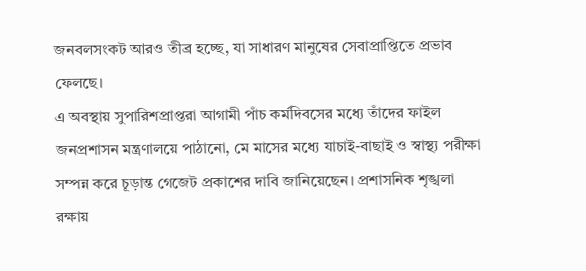জনবলসংকট আরও তীব্র হচ্ছে, যা সাধারণ মানুষের সেবাপ্রাপ্তিতে প্রভাব ফেলছে।
এ অবস্থায় সুপারিশপ্রাপ্তরা আগামী পাঁচ কর্মদিবসের মধ্যে তাঁদের ফাইল জনপ্রশাসন মন্ত্রণালয়ে পাঠানো, মে মাসের মধ্যে যাচাই-বাছাই ও স্বাস্থ্য পরীক্ষা সম্পন্ন করে চূড়ান্ত গেজেট প্রকাশের দাবি জানিয়েছেন। প্রশাসনিক শৃঙ্খলা রক্ষায়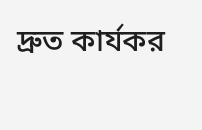দ্রুত কার্যকর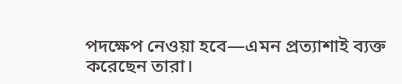পদক্ষেপ নেওয়া হবে—এমন প্রত্যাশাই ব্যক্ত করেছেন তারা।